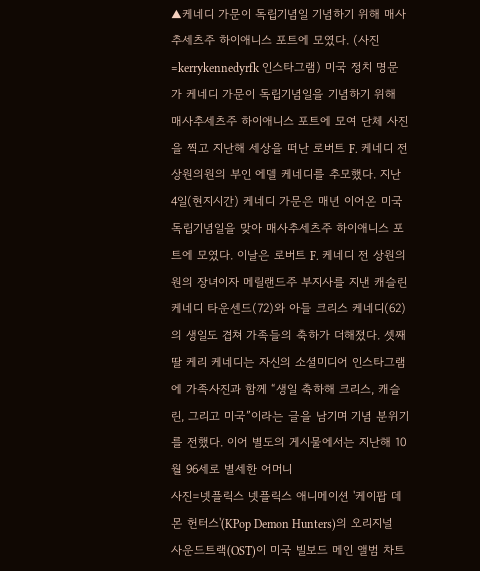▲케네디 가문이 독립기념일 기념하기 위해 매사추세츠주 하이애니스 포트에 모였다. (사진=kerrykennedyrfk 인스타그램) 미국 정치 명문가 케네디 가문이 독립기념일을 기념하기 위해 매사추세츠주 하이애니스 포트에 모여 단체 사진을 찍고 지난해 세상을 떠난 로버트 F. 케네디 전 상원의원의 부인 에델 케네디를 추모했다. 지난 4일(현지시간) 케네디 가문은 매년 이어온 미국 독립기념일을 맞아 매사추세츠주 하이애니스 포트에 모였다. 이날은 로버트 F. 케네디 전 상원의원의 장녀이자 메릴랜드주 부지사를 지낸 캐슬린 케네디 타운센드(72)와 아들 크리스 케네디(62)의 생일도 겹쳐 가족들의 축하가 더해졌다. 셋째 딸 케리 케네디는 자신의 소셜미디어 인스타그램에 가족사진과 함께 “생일 축하해 크리스, 캐슬린, 그리고 미국”이라는 글을 남기며 기념 분위기를 전했다. 이어 별도의 게시물에서는 지난해 10월 96세로 별세한 어머니
사진=넷플릭스 넷플릭스 애니메이션 '케이팝 데몬 헌터스'(KPop Demon Hunters)의 오리지널 사운드트랙(OST)이 미국 빌보드 메인 앨범 차트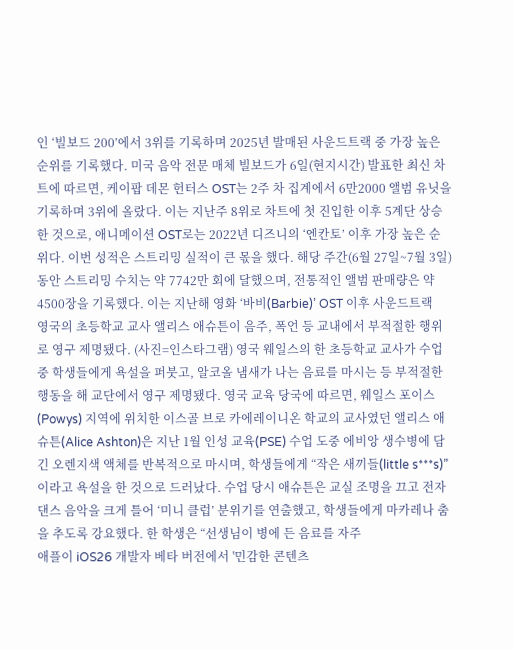인 ‘빌보드 200’에서 3위를 기록하며 2025년 발매된 사운드트랙 중 가장 높은 순위를 기록했다. 미국 음악 전문 매체 빌보드가 6일(현지시간) 발표한 최신 차트에 따르면, 케이팝 데몬 헌터스 OST는 2주 차 집계에서 6만2000 앨범 유닛을 기록하며 3위에 올랐다. 이는 지난주 8위로 차트에 첫 진입한 이후 5계단 상승한 것으로, 애니메이션 OST로는 2022년 디즈니의 ‘엔칸토’ 이후 가장 높은 순위다. 이번 성적은 스트리밍 실적이 큰 몫을 했다. 해당 주간(6월 27일~7월 3일) 동안 스트리밍 수치는 약 7742만 회에 달했으며, 전통적인 앨범 판매량은 약 4500장을 기록했다. 이는 지난해 영화 ‘바비(Barbie)’ OST 이후 사운드트랙
영국의 초등학교 교사 앨리스 애슈튼이 음주, 폭언 등 교내에서 부적절한 행위로 영구 제명됐다. (사진=인스타그램) 영국 웨일스의 한 초등학교 교사가 수업 중 학생들에게 욕설을 퍼붓고, 알코올 냄새가 나는 음료를 마시는 등 부적절한 행동을 해 교단에서 영구 제명됐다. 영국 교육 당국에 따르면, 웨일스 포이스(Powys) 지역에 위치한 이스골 브로 카에레이니온 학교의 교사였던 앨리스 애슈튼(Alice Ashton)은 지난 1월 인성 교육(PSE) 수업 도중 에비앙 생수병에 담긴 오렌지색 액체를 반복적으로 마시며, 학생들에게 “작은 새끼들(little s***s)”이라고 욕설을 한 것으로 드러났다. 수업 당시 애슈튼은 교실 조명을 끄고 전자 댄스 음악을 크게 틀어 ‘미니 클럽’ 분위기를 연출했고, 학생들에게 마카레나 춤을 추도록 강요했다. 한 학생은 “선생님이 병에 든 음료를 자주
애플이 iOS26 개발자 베타 버전에서 '민감한 콘텐츠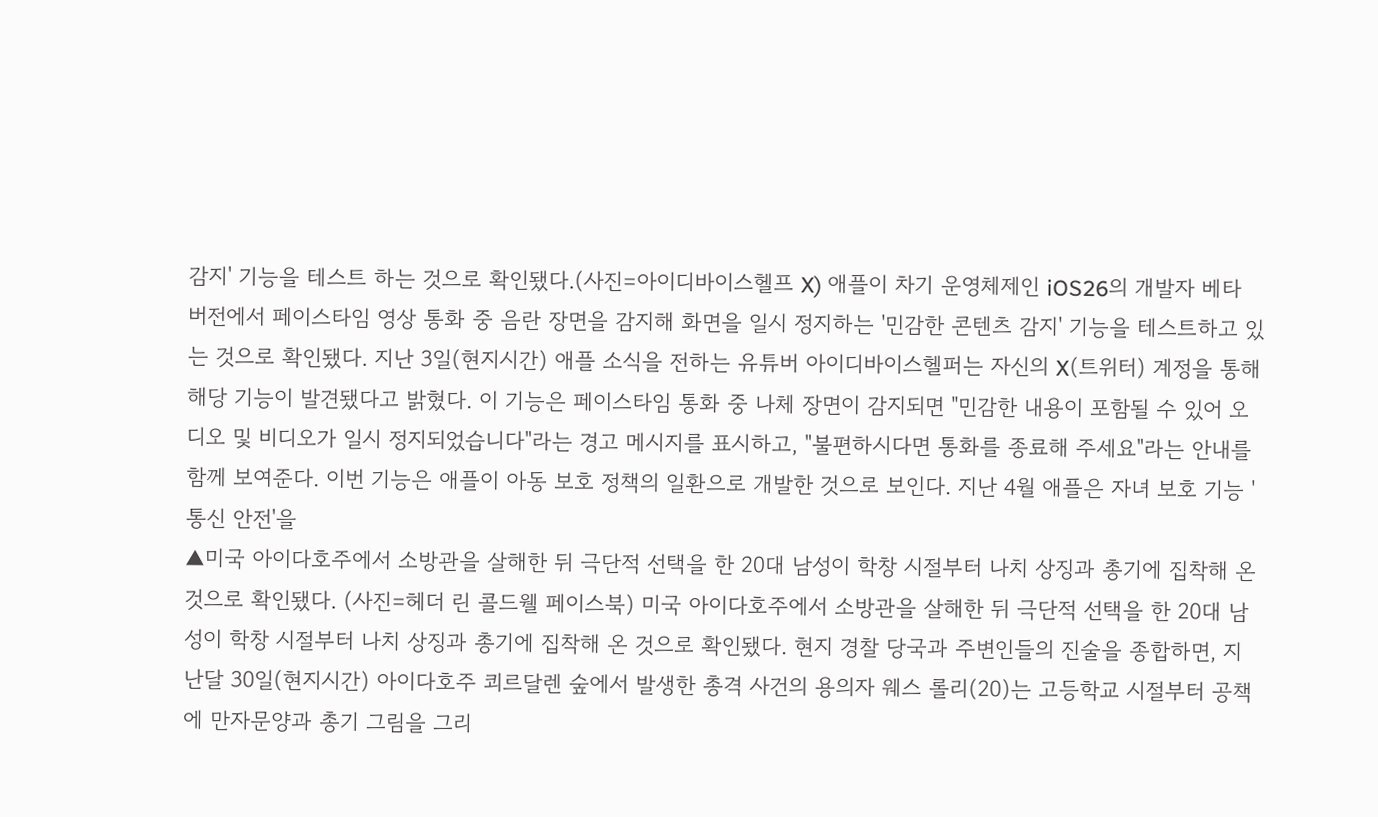감지' 기능을 테스트 하는 것으로 확인됐다.(사진=아이디바이스헬프 X) 애플이 차기 운영체제인 iOS26의 개발자 베타 버전에서 페이스타임 영상 통화 중 음란 장면을 감지해 화면을 일시 정지하는 '민감한 콘텐츠 감지' 기능을 테스트하고 있는 것으로 확인됐다. 지난 3일(현지시간) 애플 소식을 전하는 유튜버 아이디바이스헬퍼는 자신의 X(트위터) 계정을 통해 해당 기능이 발견됐다고 밝혔다. 이 기능은 페이스타임 통화 중 나체 장면이 감지되면 "민감한 내용이 포함될 수 있어 오디오 및 비디오가 일시 정지되었습니다"라는 경고 메시지를 표시하고, "불편하시다면 통화를 종료해 주세요"라는 안내를 함께 보여준다. 이번 기능은 애플이 아동 보호 정책의 일환으로 개발한 것으로 보인다. 지난 4월 애플은 자녀 보호 기능 '통신 안전'을
▲미국 아이다호주에서 소방관을 살해한 뒤 극단적 선택을 한 20대 남성이 학창 시절부터 나치 상징과 총기에 집착해 온 것으로 확인됐다. (사진=헤더 린 콜드웰 페이스북) 미국 아이다호주에서 소방관을 살해한 뒤 극단적 선택을 한 20대 남성이 학창 시절부터 나치 상징과 총기에 집착해 온 것으로 확인됐다. 현지 경찰 당국과 주변인들의 진술을 종합하면, 지난달 30일(현지시간) 아이다호주 쾨르달렌 숲에서 발생한 총격 사건의 용의자 웨스 롤리(20)는 고등학교 시절부터 공책에 만자문양과 총기 그림을 그리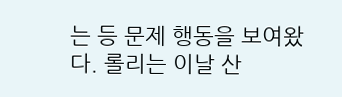는 등 문제 행동을 보여왔다. 롤리는 이날 산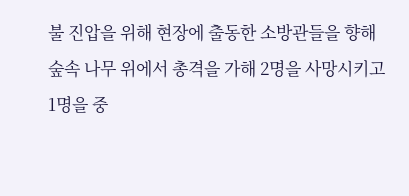불 진압을 위해 현장에 출동한 소방관들을 향해 숲속 나무 위에서 총격을 가해 2명을 사망시키고 1명을 중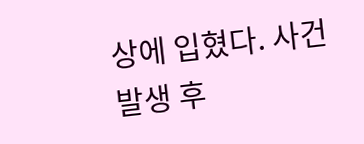상에 입혔다. 사건 발생 후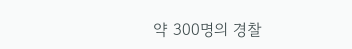약 300명의 경찰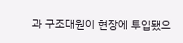과 구조대원이 현장에 투입됐으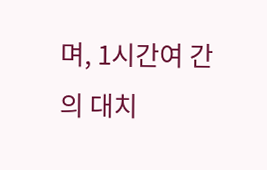며, 1시간여 간의 대치